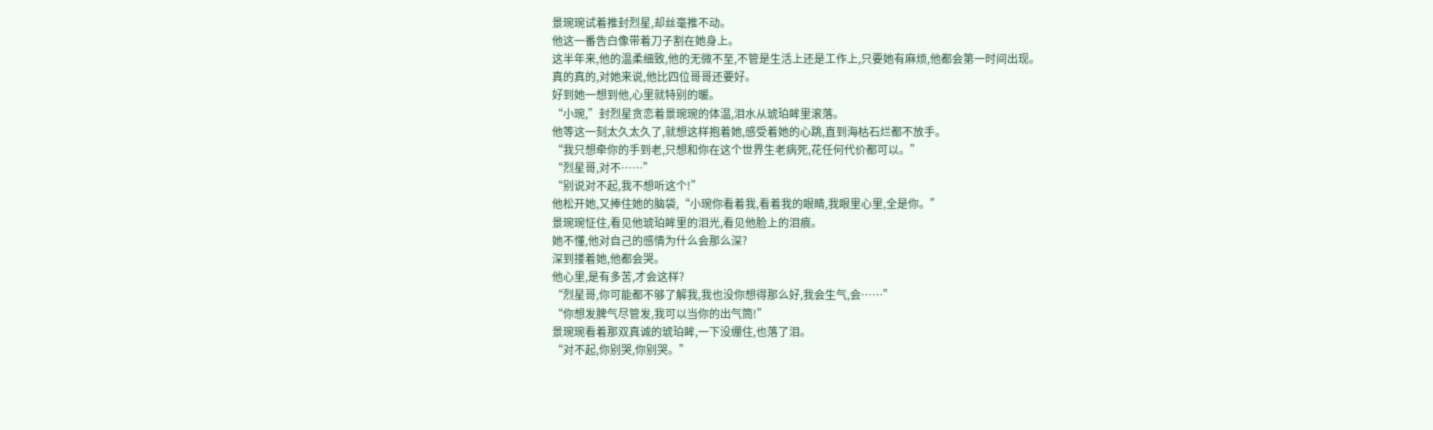景琬琬试着推封烈星,却丝毫推不动。
他这一番告白像带着刀子割在她身上。
这半年来,他的温柔细致,他的无微不至,不管是生活上还是工作上,只要她有麻烦,他都会第一时间出现。
真的真的,对她来说,他比四位哥哥还要好。
好到她一想到他,心里就特别的暖。
“小琬,”封烈星贪恋着景琬琬的体温,泪水从琥珀眸里滚落。
他等这一刻太久太久了,就想这样抱着她,感受着她的心跳,直到海枯石烂都不放手。
“我只想牵你的手到老,只想和你在这个世界生老病死,花任何代价都可以。”
“烈星哥,对不……”
“别说对不起,我不想听这个!”
他松开她,又捧住她的脑袋,“小琬你看着我,看着我的眼睛,我眼里心里,全是你。”
景琬琬怔住,看见他琥珀眸里的泪光,看见他脸上的泪痕。
她不懂,他对自己的感情为什么会那么深?
深到搂着她,他都会哭。
他心里,是有多苦,才会这样?
“烈星哥,你可能都不够了解我,我也没你想得那么好,我会生气,会……”
“你想发脾气尽管发,我可以当你的出气筒!”
景琬琬看着那双真诚的琥珀眸,一下没绷住,也落了泪。
“对不起,你别哭,你别哭。”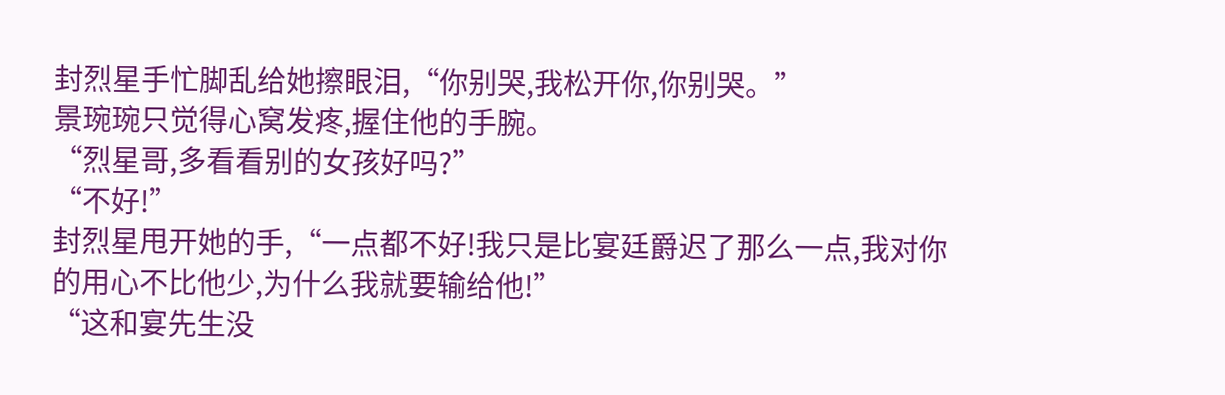封烈星手忙脚乱给她擦眼泪,“你别哭,我松开你,你别哭。”
景琬琬只觉得心窝发疼,握住他的手腕。
“烈星哥,多看看别的女孩好吗?”
“不好!”
封烈星甩开她的手,“一点都不好!我只是比宴廷爵迟了那么一点,我对你的用心不比他少,为什么我就要输给他!”
“这和宴先生没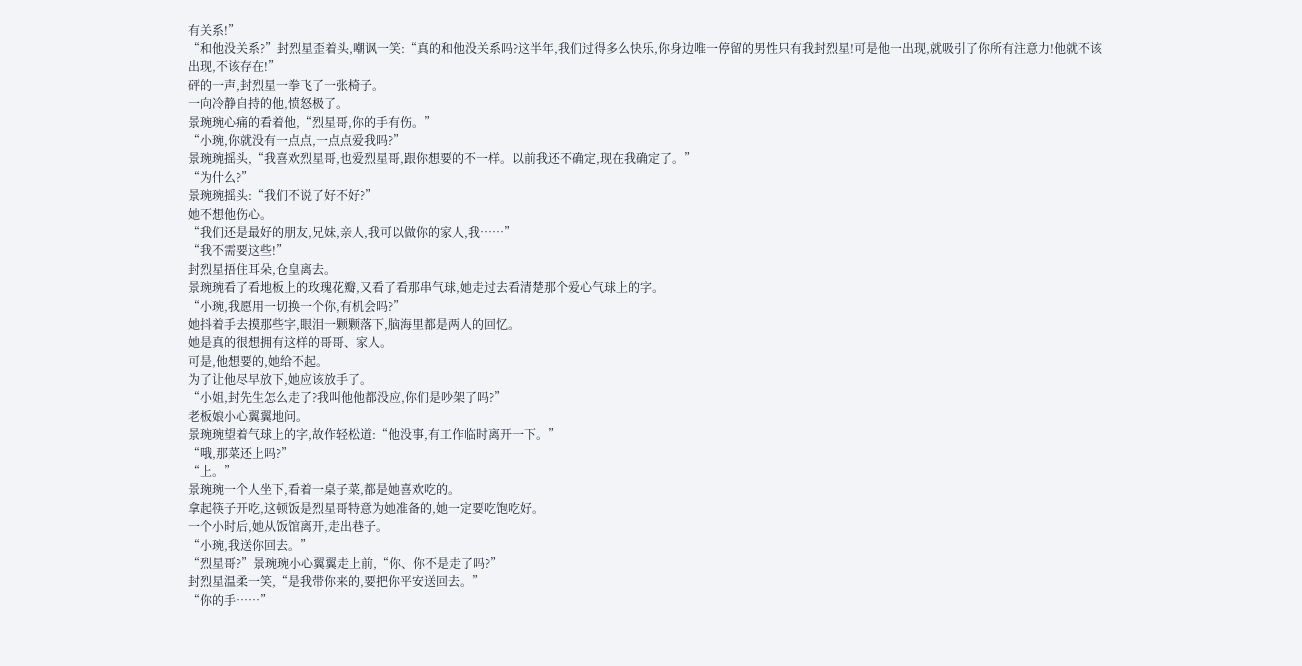有关系!”
“和他没关系?”封烈星歪着头,嘲讽一笑:“真的和他没关系吗?这半年,我们过得多么快乐,你身边唯一停留的男性只有我封烈星!可是他一出现,就吸引了你所有注意力!他就不该出现,不该存在!”
砰的一声,封烈星一拳飞了一张椅子。
一向冷静自持的他,愤怒极了。
景琬琬心痛的看着他,“烈星哥,你的手有伤。”
“小琬,你就没有一点点,一点点爱我吗?”
景琬琬摇头,“我喜欢烈星哥,也爱烈星哥,跟你想要的不一样。以前我还不确定,现在我确定了。”
“为什么?”
景琬琬摇头:“我们不说了好不好?”
她不想他伤心。
“我们还是最好的朋友,兄妹,亲人,我可以做你的家人,我……”
“我不需要这些!”
封烈星捂住耳朵,仓皇离去。
景琬琬看了看地板上的玫瑰花瓣,又看了看那串气球,她走过去看清楚那个爱心气球上的字。
“小琬,我愿用一切换一个你,有机会吗?”
她抖着手去摸那些字,眼泪一颗颗落下,脑海里都是两人的回忆。
她是真的很想拥有这样的哥哥、家人。
可是,他想要的,她给不起。
为了让他尽早放下,她应该放手了。
“小姐,封先生怎么走了?我叫他他都没应,你们是吵架了吗?”
老板娘小心翼翼地问。
景琬琬望着气球上的字,故作轻松道:“他没事,有工作临时离开一下。”
“哦,那菜还上吗?”
“上。”
景琬琬一个人坐下,看着一桌子菜,都是她喜欢吃的。
拿起筷子开吃,这顿饭是烈星哥特意为她准备的,她一定要吃饱吃好。
一个小时后,她从饭馆离开,走出巷子。
“小琬,我送你回去。”
“烈星哥?”景琬琬小心翼翼走上前,“你、你不是走了吗?”
封烈星温柔一笑,“是我带你来的,要把你平安送回去。”
“你的手……”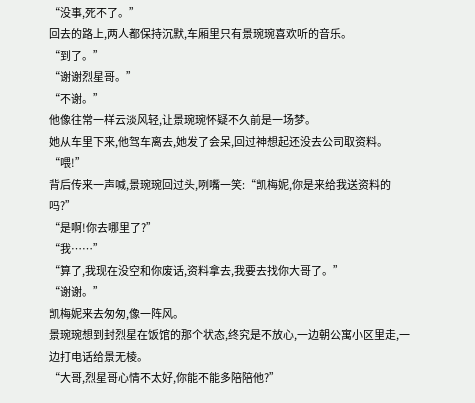“没事,死不了。”
回去的路上,两人都保持沉默,车厢里只有景琬琬喜欢听的音乐。
“到了。”
“谢谢烈星哥。”
“不谢。”
他像往常一样云淡风轻,让景琬琬怀疑不久前是一场梦。
她从车里下来,他驾车离去,她发了会呆,回过神想起还没去公司取资料。
“喂!”
背后传来一声喊,景琬琬回过头,咧嘴一笑:“凯梅妮,你是来给我送资料的吗?”
“是啊!你去哪里了?”
“我……”
“算了,我现在没空和你废话,资料拿去,我要去找你大哥了。”
“谢谢。”
凯梅妮来去匆匆,像一阵风。
景琬琬想到封烈星在饭馆的那个状态,终究是不放心,一边朝公寓小区里走,一边打电话给景无棱。
“大哥,烈星哥心情不太好,你能不能多陪陪他?”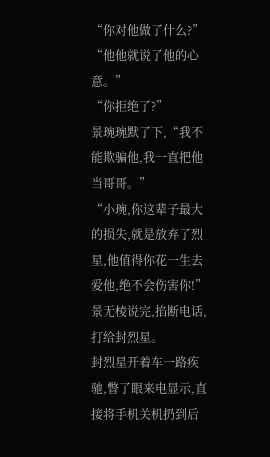“你对他做了什么?”
“他他就说了他的心意。”
“你拒绝了?”
景琬琬默了下,“我不能欺骗他,我一直把他当哥哥。”
“小琬,你这辈子最大的损失,就是放弃了烈星,他值得你花一生去爱他,绝不会伤害你!”景无棱说完,掐断电话,打给封烈星。
封烈星开着车一路疾驰,瞥了眼来电显示,直接将手机关机扔到后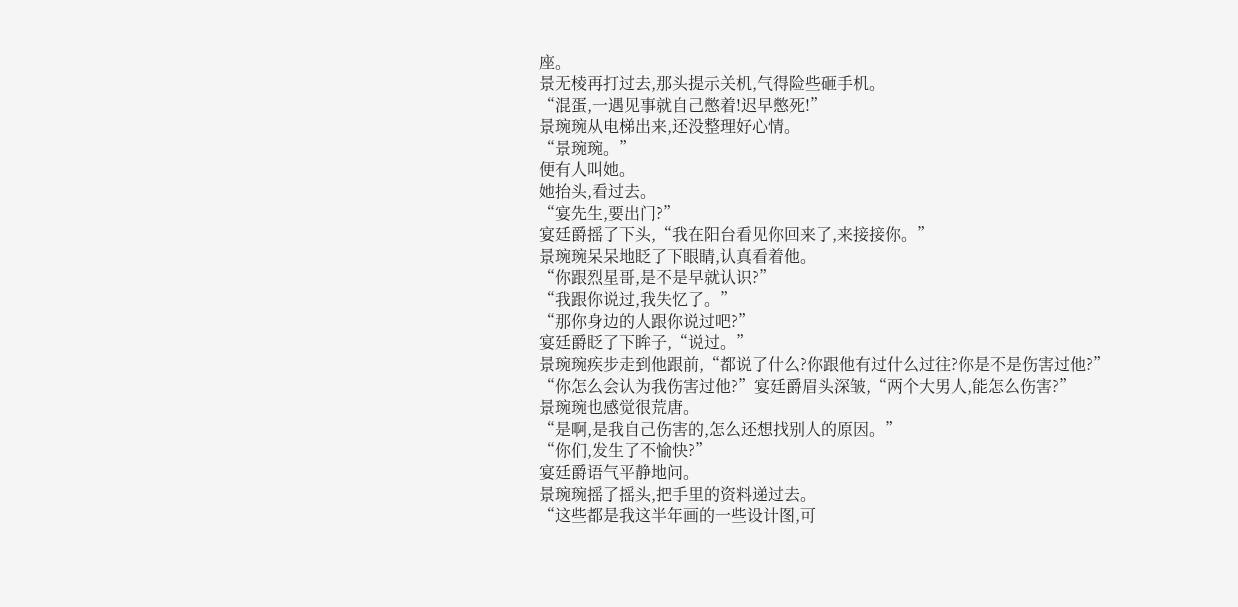座。
景无棱再打过去,那头提示关机,气得险些砸手机。
“混蛋,一遇见事就自己憋着!迟早憋死!”
景琬琬从电梯出来,还没整理好心情。
“景琬琬。”
便有人叫她。
她抬头,看过去。
“宴先生,要出门?”
宴廷爵摇了下头,“我在阳台看见你回来了,来接接你。”
景琬琬呆呆地眨了下眼睛,认真看着他。
“你跟烈星哥,是不是早就认识?”
“我跟你说过,我失忆了。”
“那你身边的人跟你说过吧?”
宴廷爵眨了下眸子,“说过。”
景琬琬疾步走到他跟前,“都说了什么?你跟他有过什么过往?你是不是伤害过他?”
“你怎么会认为我伤害过他?”宴廷爵眉头深皱,“两个大男人,能怎么伤害?”
景琬琬也感觉很荒唐。
“是啊,是我自己伤害的,怎么还想找别人的原因。”
“你们,发生了不愉快?”
宴廷爵语气平静地问。
景琬琬摇了摇头,把手里的资料递过去。
“这些都是我这半年画的一些设计图,可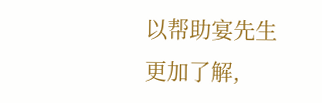以帮助宴先生更加了解,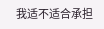我适不适合承担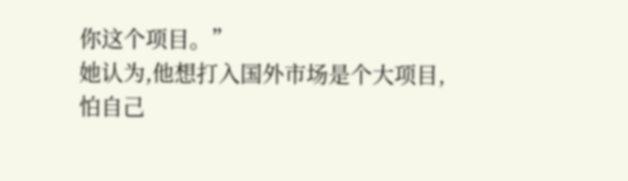你这个项目。”
她认为,他想打入国外市场是个大项目,怕自己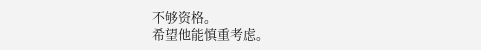不够资格。
希望他能慎重考虑。